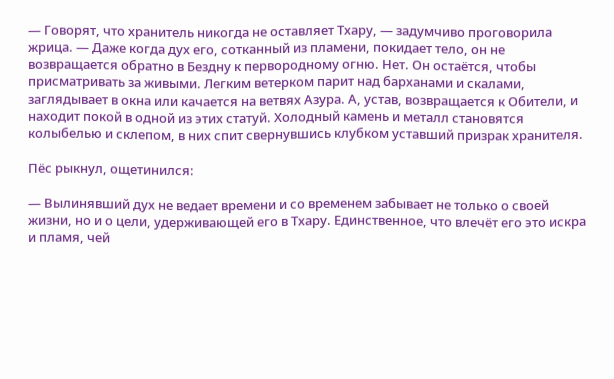— Говорят, что хранитель никогда не оставляет Тхару, — задумчиво проговорила жрица. — Даже когда дух его, сотканный из пламени, покидает тело, он не возвращается обратно в Бездну к первородному огню. Нет. Он остаётся, чтобы присматривать за живыми. Легким ветерком парит над барханами и скалами, заглядывает в окна или качается на ветвях Азура. А, устав, возвращается к Обители, и находит покой в одной из этих статуй. Холодный камень и металл становятся колыбелью и склепом, в них спит свернувшись клубком уставший призрак хранителя.

Пёс рыкнул, ощетинился:

— Вылинявший дух не ведает времени и со временем забывает не только о своей жизни, но и о цели, удерживающей его в Тхару. Единственное, что влечёт его это искра и пламя, чей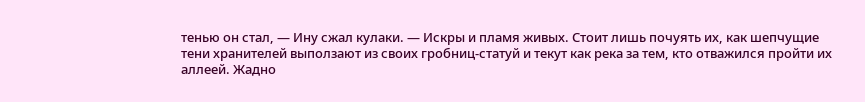тенью он стал, — Ину сжал кулаки. — Искры и пламя живых. Стоит лишь почуять их, как шепчущие тени хранителей выползают из своих гробниц-статуй и текут как река за тем, кто отважился пройти их аллеей. Жадно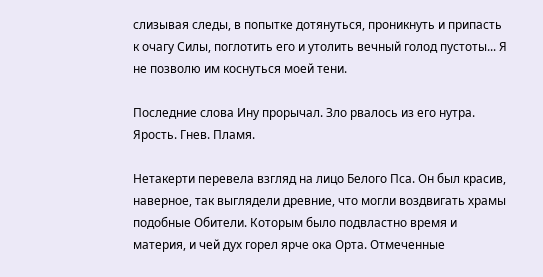слизывая следы, в попытке дотянуться, проникнуть и припасть к очагу Силы, поглотить его и утолить вечный голод пустоты... Я не позволю им коснуться моей тени.

Последние слова Ину прорычал. Зло рвалось из его нутра. Ярость. Гнев. Пламя.

Нетакерти перевела взгляд на лицо Белого Пса. Он был красив, наверное, так выглядели древние, что могли воздвигать храмы подобные Обители. Которым было подвластно время и материя, и чей дух горел ярче ока Орта. Отмеченные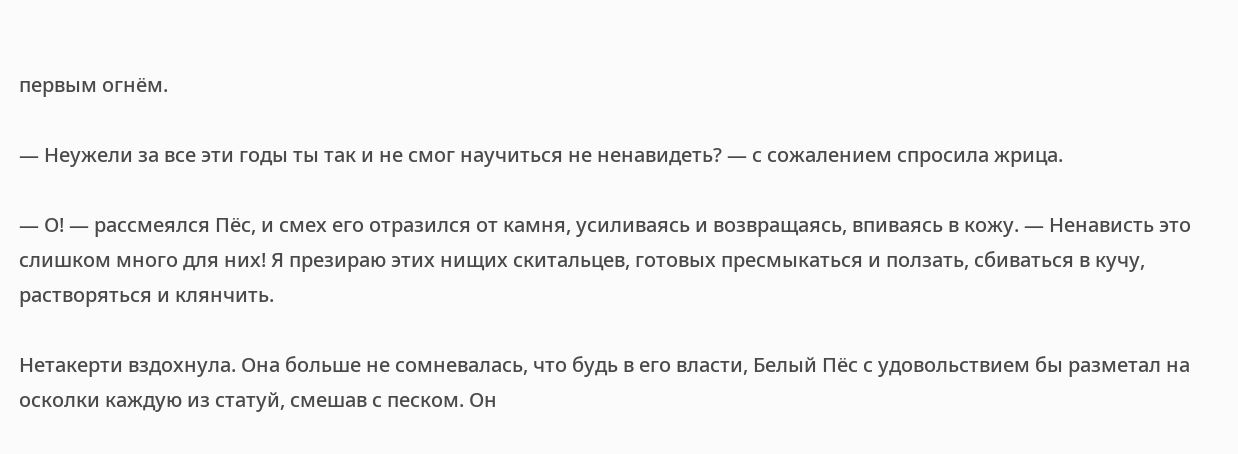первым огнём.

— Неужели за все эти годы ты так и не смог научиться не ненавидеть? — с сожалением спросила жрица.

— О! — рассмеялся Пёс, и смех его отразился от камня, усиливаясь и возвращаясь, впиваясь в кожу. — Ненависть это слишком много для них! Я презираю этих нищих скитальцев, готовых пресмыкаться и ползать, сбиваться в кучу, растворяться и клянчить.

Нетакерти вздохнула. Она больше не сомневалась, что будь в его власти, Белый Пёс с удовольствием бы разметал на осколки каждую из статуй, смешав с песком. Он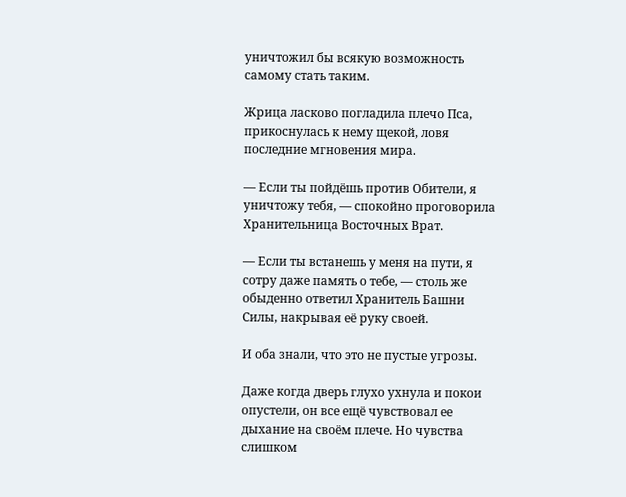уничтожил бы всякую возможность самому стать таким.

Жрица ласково погладила плечо Пса, прикоснулась к нему щекой, ловя последние мгновения мира.

— Если ты пойдёшь против Обители, я уничтожу тебя, — спокойно проговорила Хранительница Восточных Врат.

— Если ты встанешь у меня на пути, я сотру даже память о тебе, — столь же обыденно ответил Хранитель Башни Силы, накрывая её руку своей.

И оба знали, что это не пустые угрозы.

Даже когда дверь глухо ухнула и покои опустели, он все ещё чувствовал ее дыхание на своём плече. Но чувства слишком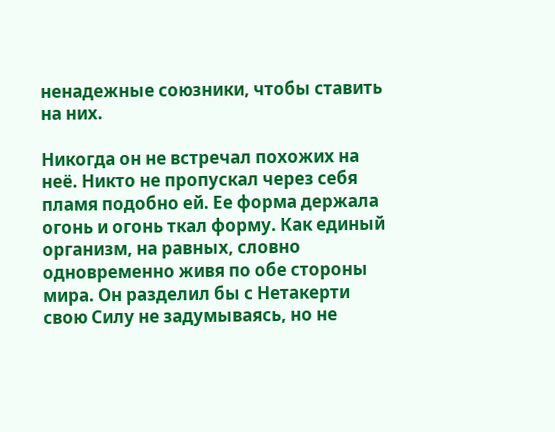ненадежные союзники, чтобы ставить на них.

Никогда он не встречал похожих на неё. Никто не пропускал через себя пламя подобно ей. Ее форма держала огонь и огонь ткал форму. Как единый организм, на равных, словно одновременно живя по обе стороны мира. Он разделил бы с Нетакерти свою Силу не задумываясь, но не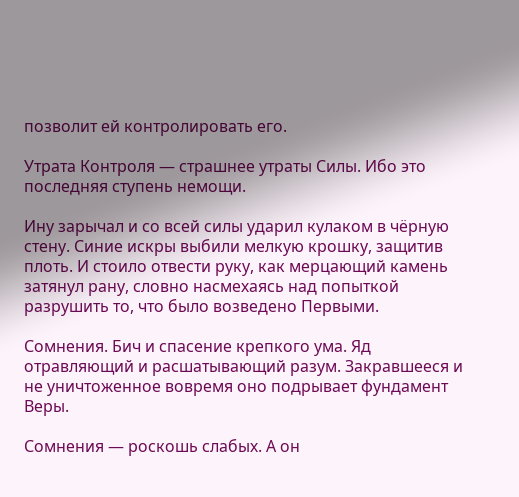позволит ей контролировать его.

Утрата Контроля — страшнее утраты Силы. Ибо это последняя ступень немощи.

Ину зарычал и со всей силы ударил кулаком в чёрную стену. Синие искры выбили мелкую крошку, защитив плоть. И стоило отвести руку, как мерцающий камень затянул рану, словно насмехаясь над попыткой разрушить то, что было возведено Первыми.

Сомнения. Бич и спасение крепкого ума. Яд отравляющий и расшатывающий разум. Закравшееся и не уничтоженное вовремя оно подрывает фундамент Веры.

Сомнения — роскошь слабых. А он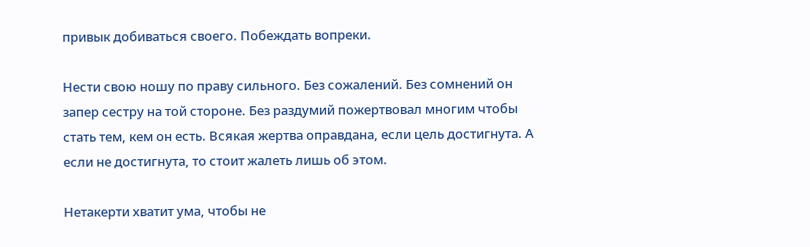привык добиваться своего. Побеждать вопреки.

Нести свою ношу по праву сильного. Без сожалений. Без сомнений он запер сестру на той стороне. Без раздумий пожертвовал многим чтобы стать тем, кем он есть. Всякая жертва оправдана, если цель достигнута. А если не достигнута, то стоит жалеть лишь об этом.

Нетакерти хватит ума, чтобы не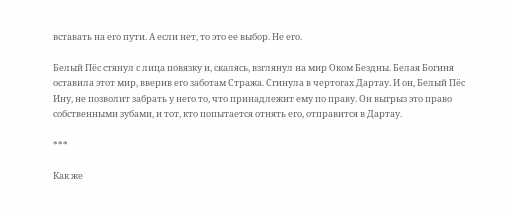вставать на его пути. А если нет, то это ее выбор. Не его.

Белый Пёс стянул с лица повязку и, скалясь, взглянул на мир Оком Бездны. Белая Богиня оставила этот мир, вверив его заботам Стража. Сгинула в чертогах Дартау. И он, Белый Пёс Ину, не позволит забрать у него то, что принадлежит ему по праву. Он выгрыз это право собственными зубами, и тот, кто попытается отнять его, отправится в Дартау.

***

Как же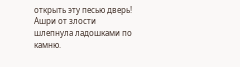открыть эту песью дверь! Ашри от злости шлепнула ладошками по камню.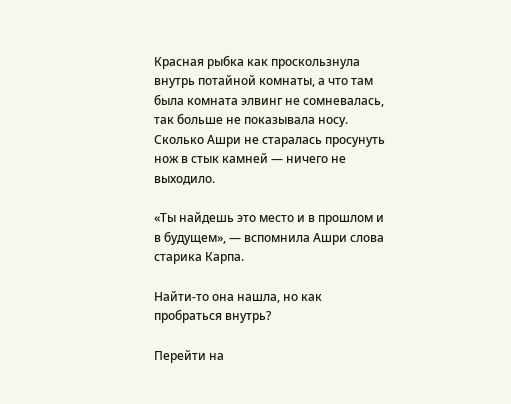Красная рыбка как проскользнула внутрь потайной комнаты, а что там была комната элвинг не сомневалась, так больше не показывала носу. Сколько Ашри не старалась просунуть нож в стык камней — ничего не выходило.

«Ты найдешь это место и в прошлом и в будущем», — вспомнила Ашри слова старика Карпа.

Найти-то она нашла, но как пробраться внутрь?

Перейти на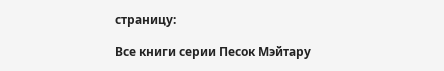страницу:

Все книги серии Песок Мэйтару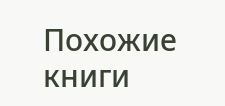Похожие книги